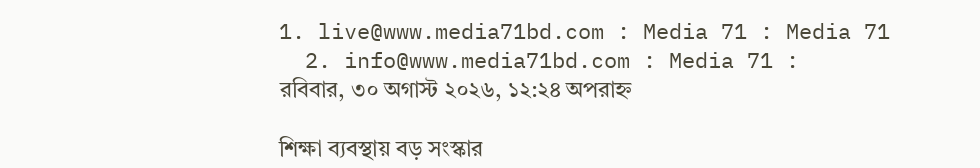1. live@www.media71bd.com : Media 71 : Media 71
  2. info@www.media71bd.com : Media 71 :
রবিবার, ৩০ অগাস্ট ২০২৬, ১২:২৪ অপরাহ্ন

শিক্ষা ব্যবস্থায় বড় সংস্কার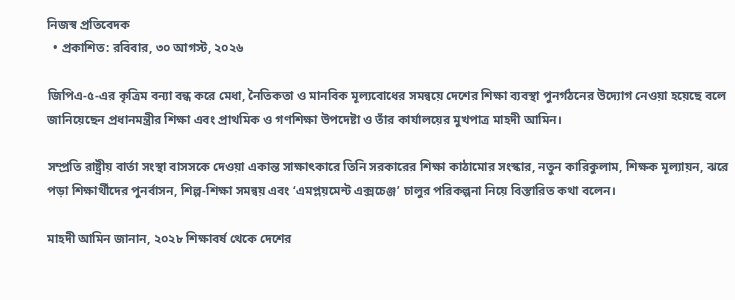নিজস্ব প্রতিবেদক
  • প্রকাশিত: রবিবার, ৩০ আগস্ট, ২০২৬

জিপিএ-৫-এর কৃত্রিম বন্যা বন্ধ করে মেধা, নৈতিকতা ও মানবিক মূল্যবোধের সমন্বয়ে দেশের শিক্ষা ব্যবস্থা পুনর্গঠনের উদ্যোগ নেওয়া হয়েছে বলে জানিয়েছেন প্রধানমন্ত্রীর শিক্ষা এবং প্রাথমিক ও গণশিক্ষা উপদেষ্টা ও তাঁর কার্যালয়ের মুখপাত্র মাহদী আমিন।

সম্প্রতি রাষ্ট্রীয় বার্তা সংস্থা বাসসকে দেওয়া একান্ত সাক্ষাৎকারে তিনি সরকারের শিক্ষা কাঠামোর সংস্কার, নতুন কারিকুলাম, শিক্ষক মূল্যায়ন, ঝরে পড়া শিক্ষার্থীদের পুনর্বাসন, শিল্প-শিক্ষা সমন্বয় এবং ‘এমপ্লয়মেন্ট এক্সচেঞ্জ’ চালুর পরিকল্পনা নিয়ে বিস্তারিত কথা বলেন।

মাহদী আমিন জানান, ২০২৮ শিক্ষাবর্ষ থেকে দেশের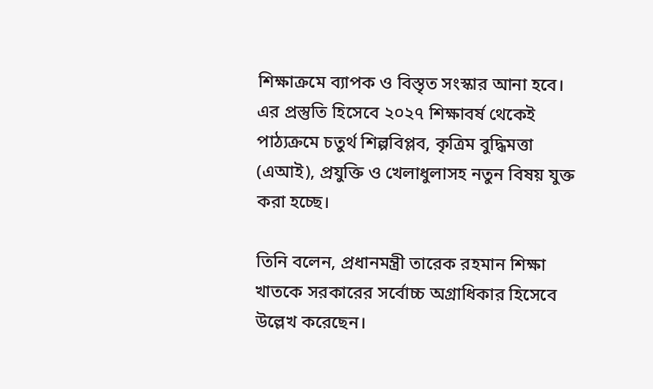শিক্ষাক্রমে ব্যাপক ও বিস্তৃত সংস্কার আনা হবে। এর প্রস্তুতি হিসেবে ২০২৭ শিক্ষাবর্ষ থেকেই পাঠ্যক্রমে চতুর্থ শিল্পবিপ্লব, কৃত্রিম বুদ্ধিমত্তা (এআই), প্রযুক্তি ও খেলাধুলাসহ নতুন বিষয় যুক্ত করা হচ্ছে।

তিনি বলেন, প্রধানমন্ত্রী তারেক রহমান শিক্ষা খাতকে সরকারের সর্বোচ্চ অগ্রাধিকার হিসেবে উল্লেখ করেছেন।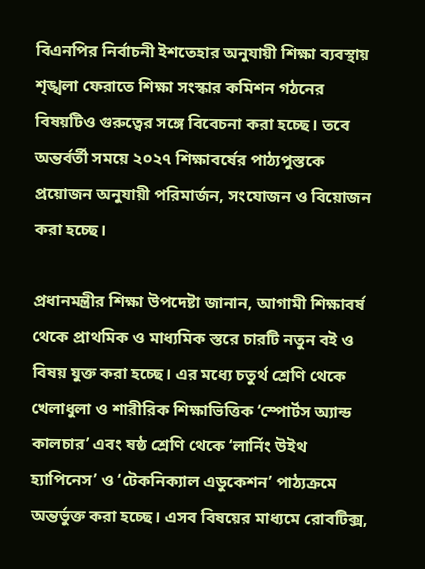বিএনপির নির্বাচনী ইশতেহার অনুযায়ী শিক্ষা ব্যবস্থায় শৃঙ্খলা ফেরাতে শিক্ষা সংস্কার কমিশন গঠনের বিষয়টিও গুরুত্বের সঙ্গে বিবেচনা করা হচ্ছে। তবে অন্তর্বর্তী সময়ে ২০২৭ শিক্ষাবর্ষের পাঠ্যপুস্তকে প্রয়োজন অনুযায়ী পরিমার্জন, সংযোজন ও বিয়োজন করা হচ্ছে।

প্রধানমন্ত্রীর শিক্ষা উপদেষ্টা জানান, আগামী শিক্ষাবর্ষ থেকে প্রাথমিক ও মাধ্যমিক স্তরে চারটি নতুন বই ও বিষয় যুক্ত করা হচ্ছে। এর মধ্যে চতুর্থ শ্রেণি থেকে খেলাধুলা ও শারীরিক শিক্ষাভিত্তিক ‘স্পোর্টস অ্যান্ড কালচার’ এবং ষষ্ঠ শ্রেণি থেকে ‘লার্নিং উইথ হ্যাপিনেস’ ও ‘টেকনিক্যাল এডুকেশন’ পাঠ্যক্রমে অন্তর্ভুক্ত করা হচ্ছে। এসব বিষয়ের মাধ্যমে রোবটিক্স,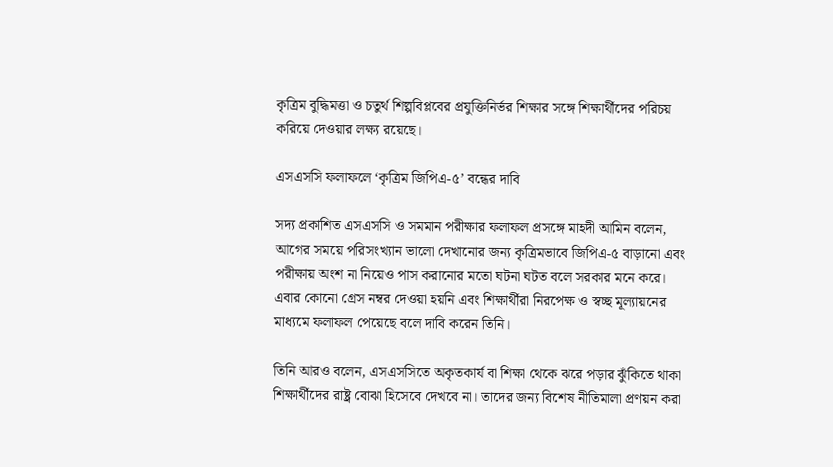কৃত্রিম বুদ্ধিমত্তা ও চতুর্থ শিল্পবিপ্লবের প্রযুক্তিনির্ভর শিক্ষার সঙ্গে শিক্ষার্থীদের পরিচয় করিয়ে দেওয়ার লক্ষ্য রয়েছে।

এসএসসি ফলাফলে ‘কৃত্রিম জিপিএ-৫’ বন্ধের দাবি

সদ্য প্রকাশিত এসএসসি ও সমমান পরীক্ষার ফলাফল প্রসঙ্গে মাহদী আমিন বলেন, আগের সময়ে পরিসংখ্যান ভালো দেখানোর জন্য কৃত্রিমভাবে জিপিএ-৫ বাড়ানো এবং পরীক্ষায় অংশ না নিয়েও পাস করানোর মতো ঘটনা ঘটত বলে সরকার মনে করে। এবার কোনো গ্রেস নম্বর দেওয়া হয়নি এবং শিক্ষার্থীরা নিরপেক্ষ ও স্বচ্ছ মূল্যায়নের মাধ্যমে ফলাফল পেয়েছে বলে দাবি করেন তিনি।

তিনি আরও বলেন, এসএসসিতে অকৃতকার্য বা শিক্ষা থেকে ঝরে পড়ার ঝুঁকিতে থাকা শিক্ষার্থীদের রাষ্ট্র বোঝা হিসেবে দেখবে না। তাদের জন্য বিশেষ নীতিমালা প্রণয়ন করা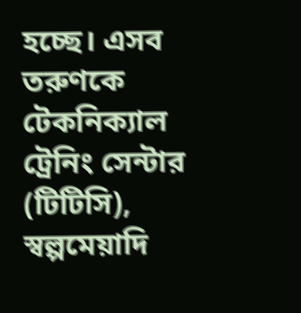হচ্ছে। এসব তরুণকে টেকনিক্যাল ট্রেনিং সেন্টার (টিটিসি), স্বল্পমেয়াদি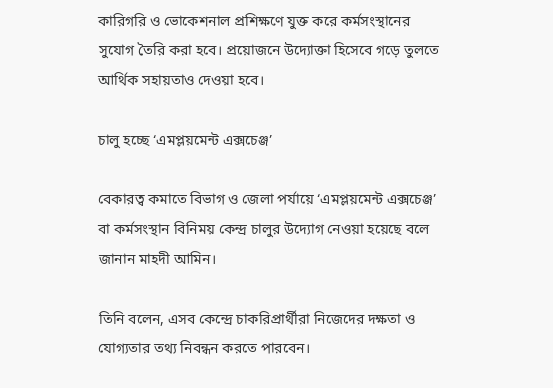কারিগরি ও ভোকেশনাল প্রশিক্ষণে যুক্ত করে কর্মসংস্থানের সুযোগ তৈরি করা হবে। প্রয়োজনে উদ্যোক্তা হিসেবে গড়ে তুলতে আর্থিক সহায়তাও দেওয়া হবে।

চালু হচ্ছে ‘এমপ্লয়মেন্ট এক্সচেঞ্জ’

বেকারত্ব কমাতে বিভাগ ও জেলা পর্যায়ে ‘এমপ্লয়মেন্ট এক্সচেঞ্জ’ বা কর্মসংস্থান বিনিময় কেন্দ্র চালুর উদ্যোগ নেওয়া হয়েছে বলে জানান মাহদী আমিন।

তিনি বলেন, এসব কেন্দ্রে চাকরিপ্রার্থীরা নিজেদের দক্ষতা ও যোগ্যতার তথ্য নিবন্ধন করতে পারবেন।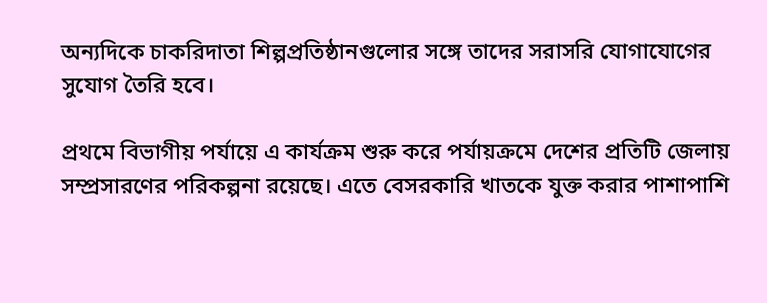অন্যদিকে চাকরিদাতা শিল্পপ্রতিষ্ঠানগুলোর সঙ্গে তাদের সরাসরি যোগাযোগের সুযোগ তৈরি হবে।

প্রথমে বিভাগীয় পর্যায়ে এ কার্যক্রম শুরু করে পর্যায়ক্রমে দেশের প্রতিটি জেলায় সম্প্রসারণের পরিকল্পনা রয়েছে। এতে বেসরকারি খাতকে যুক্ত করার পাশাপাশি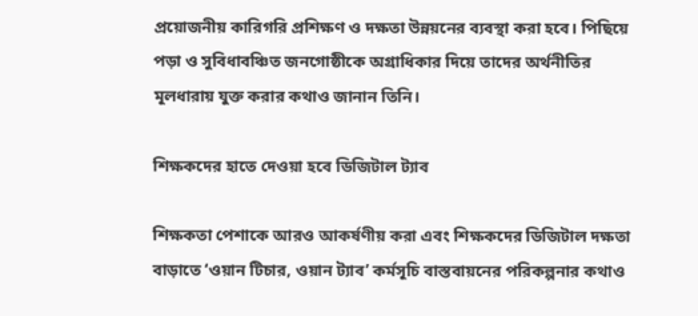প্রয়োজনীয় কারিগরি প্রশিক্ষণ ও দক্ষতা উন্নয়নের ব্যবস্থা করা হবে। পিছিয়ে পড়া ও সুবিধাবঞ্চিত জনগোষ্ঠীকে অগ্রাধিকার দিয়ে তাদের অর্থনীতির মূলধারায় যুক্ত করার কথাও জানান তিনি।

শিক্ষকদের হাতে দেওয়া হবে ডিজিটাল ট্যাব

শিক্ষকতা পেশাকে আরও আকর্ষণীয় করা এবং শিক্ষকদের ডিজিটাল দক্ষতা বাড়াতে ‘ওয়ান টিচার, ওয়ান ট্যাব’ কর্মসূচি বাস্তবায়নের পরিকল্পনার কথাও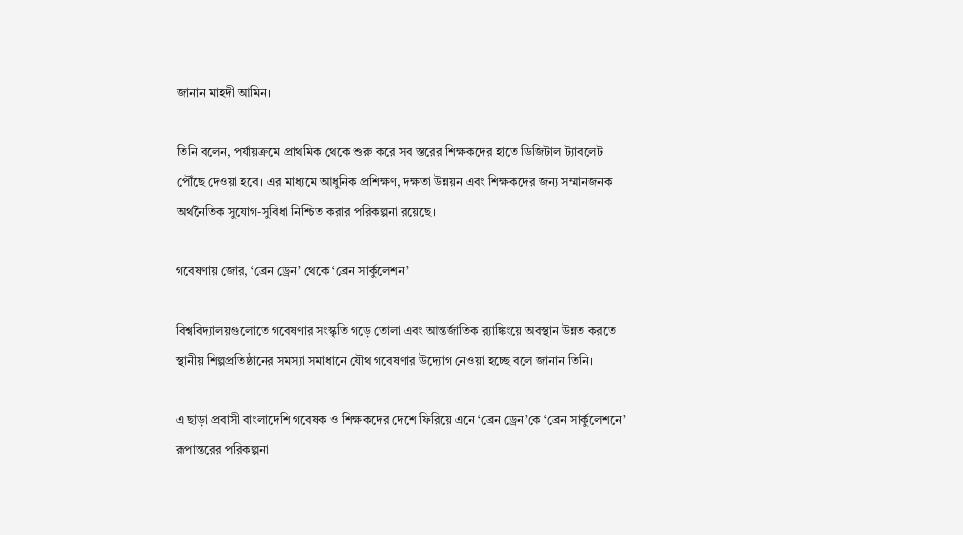জানান মাহদী আমিন।

তিনি বলেন, পর্যায়ক্রমে প্রাথমিক থেকে শুরু করে সব স্তরের শিক্ষকদের হাতে ডিজিটাল ট্যাবলেট পৌঁছে দেওয়া হবে। এর মাধ্যমে আধুনিক প্রশিক্ষণ, দক্ষতা উন্নয়ন এবং শিক্ষকদের জন্য সম্মানজনক অর্থনৈতিক সুযোগ-সুবিধা নিশ্চিত করার পরিকল্পনা রয়েছে।

গবেষণায় জোর, ‘ব্রেন ড্রেন’ থেকে ‘ব্রেন সার্কুলেশন’

বিশ্ববিদ্যালয়গুলোতে গবেষণার সংস্কৃতি গড়ে তোলা এবং আন্তর্জাতিক র‌্যাঙ্কিংয়ে অবস্থান উন্নত করতে স্থানীয় শিল্পপ্রতিষ্ঠানের সমস্যা সমাধানে যৌথ গবেষণার উদ্যোগ নেওয়া হচ্ছে বলে জানান তিনি।

এ ছাড়া প্রবাসী বাংলাদেশি গবেষক ও শিক্ষকদের দেশে ফিরিয়ে এনে ‘ব্রেন ড্রেন’কে ‘ব্রেন সার্কুলেশনে’ রূপান্তরের পরিকল্পনা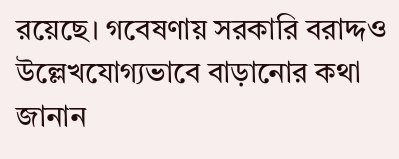রয়েছে। গবেষণায় সরকারি বরাদ্দও উল্লেখযোগ্যভাবে বাড়ানোর কথা জানান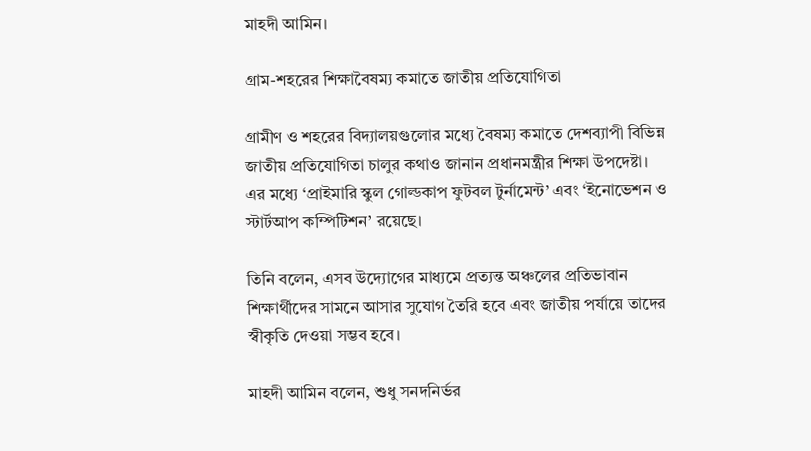মাহদী আমিন।

গ্রাম-শহরের শিক্ষাবৈষম্য কমাতে জাতীয় প্রতিযোগিতা

গ্রামীণ ও শহরের বিদ্যালয়গুলোর মধ্যে বৈষম্য কমাতে দেশব্যাপী বিভিন্ন জাতীয় প্রতিযোগিতা চালুর কথাও জানান প্রধানমন্ত্রীর শিক্ষা উপদেষ্টা। এর মধ্যে ‘প্রাইমারি স্কুল গোল্ডকাপ ফুটবল টুর্নামেন্ট’ এবং ‘ইনোভেশন ও স্টার্টআপ কম্পিটিশন’ রয়েছে।

তিনি বলেন, এসব উদ্যোগের মাধ্যমে প্রত্যন্ত অঞ্চলের প্রতিভাবান শিক্ষার্থীদের সামনে আসার সুযোগ তৈরি হবে এবং জাতীয় পর্যায়ে তাদের স্বীকৃতি দেওয়া সম্ভব হবে।

মাহদী আমিন বলেন, শুধু সনদনির্ভর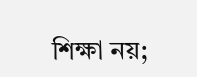শিক্ষা নয়;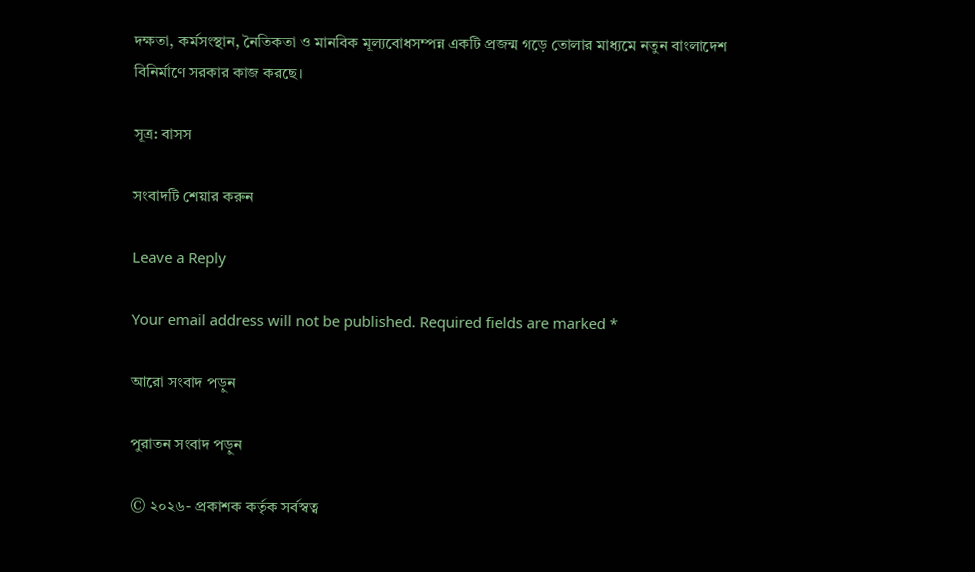দক্ষতা, কর্মসংস্থান, নৈতিকতা ও মানবিক মূল্যবোধসম্পন্ন একটি প্রজন্ম গড়ে তোলার মাধ্যমে নতুন বাংলাদেশ বিনির্মাণে সরকার কাজ করছে।

সূত্র: বাসস

সংবাদটি শেয়ার করুন

Leave a Reply

Your email address will not be published. Required fields are marked *

আরো সংবাদ পড়ুন

পুরাতন সংবাদ পড়ুন

© ২০২৬- প্রকাশক কর্তৃক সর্বস্বত্ব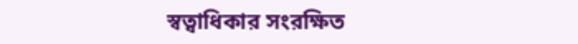স্বত্বাধিকার সংরক্ষিত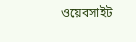ওয়েবসাইট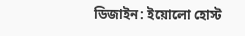ডিজাইন: ইয়োলো হোস্ট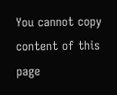You cannot copy content of this page